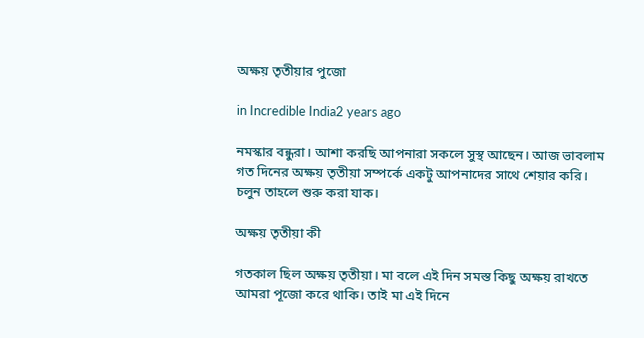অক্ষয় তৃতীয়ার পুজো

in Incredible India2 years ago

নমস্কার বন্ধুরা। আশা করছি আপনারা সকলে সুস্থ আছেন। আজ ভাবলাম গত দিনের অক্ষয় তৃতীয়া সম্পর্কে একটু আপনাদের সাথে শেয়ার করি। চলুন তাহলে শুরু করা যাক।

অক্ষয় তৃতীয়া কী

গতকাল ছিল অক্ষয় তৃতীয়া। মা বলে এই দিন সমস্ত কিছু অক্ষয় রাখতে আমরা পূজো করে থাকি। তাই মা এই দিনে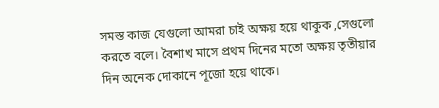সমস্ত কাজ যেগুলো আমরা চাই অক্ষয় হয়ে থাকুক ,সেগুলো করতে বলে। বৈশাখ মাসে প্রথম দিনের মতো অক্ষয় তৃতীয়ার দিন অনেক দোকানে পূজো হয়ে থাকে।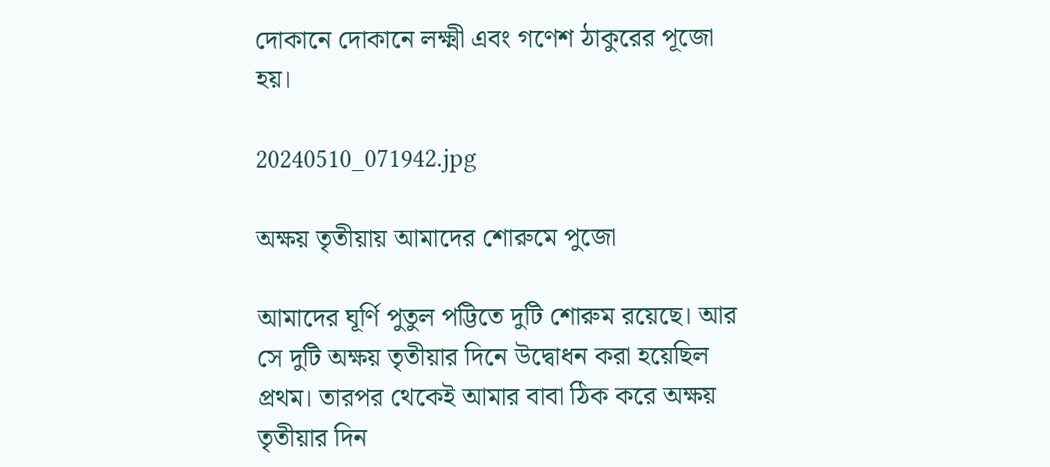দোকানে দোকানে লক্ষ্মী এবং গণেশ ঠাকুরের পূজো হয়।

20240510_071942.jpg

অক্ষয় তৃতীয়ায় আমাদের শোরুমে পুজো

আমাদের ঘূর্ণি পুতুল পট্টিতে দুটি শোরুম রয়েছে। আর সে দুটি অক্ষয় তৃতীয়ার দিনে উদ্বোধন করা হয়েছিল প্রথম। তারপর থেকেই আমার বাবা ঠিক করে অক্ষয় তৃতীয়ার দিন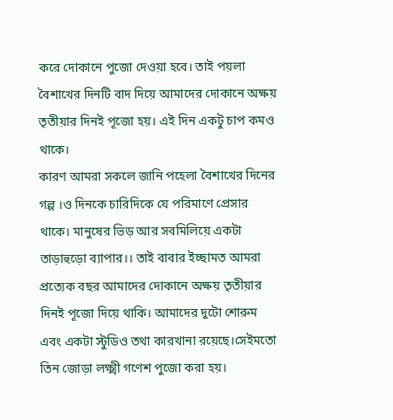করে দোকানে পুজো দেওয়া হবে। তাই পয়লা বৈশাখের দিনটি বাদ দিয়ে আমাদের দোকানে অক্ষয় তৃতীয়ার দিনই পূজো হয়। এই দিন একটু চাপ কমও থাকে।
কারণ আমরা সকলে জানি পহেলা বৈশাখের দিনের গল্প ।ও দিনকে চারিদিকে যে পরিমাণে প্রেসার থাকে। মানুষের ভিড় আর সবমিলিয়ে একটা তাড়াহুড়ো ব্যাপার।। তাই বাবার ইচ্ছামত আমরা প্রত্যেক বছর আমাদের দোকানে অক্ষয় তৃতীয়ার দিনই পূজো দিয়ে থাকি। আমাদের দুটো শোরুম এবং একটা স্টুডিও তথা কারখানা রয়েছে।সেইমতো তিন জোড়া লক্ষ্মী গণেশ পুজো করা হয়।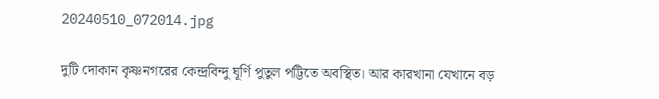20240510_072014.jpg

দুটি দোকান কৃষ্ণনগরের কেন্দ্রবিন্দু ঘূর্ণি পুতুল পট্টিতে অবস্থিত। আর কারখানা যেখানে বড়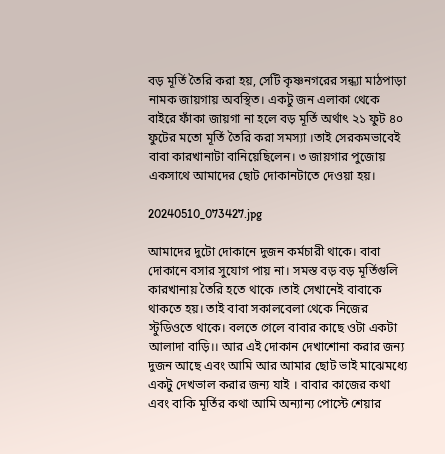বড় মূর্তি তৈরি করা হয়, সেটি কৃষ্ণনগরের সন্ধ্যা মাঠপাড়া নামক জায়গায় অবস্থিত। একটু জন এলাকা থেকে বাইরে ফাঁকা জায়গা না হলে বড় মূর্তি অর্থাৎ ২১ ফুট ৪০ ফুটের মতো মূর্তি তৈরি করা সমস্যা ।তাই সেরকমভাবেই বাবা কারখানাটা বানিয়েছিলেন। ৩ জায়গার পুজোয় একসাথে আমাদের ছোট দোকানটাতে দেওয়া হয়।

20240510_073427.jpg

আমাদের দুটো দোকানে দুজন কর্মচারী থাকে। বাবা দোকানে বসার সুযোগ পায় না। সমস্ত বড় বড় মূর্তিগুলি কারখানায় তৈরি হতে থাকে ।তাই সেখানেই বাবাকে থাকতে হয়। তাই বাবা সকালবেলা থেকে নিজের স্টুডিওতে থাকে। বলতে গেলে বাবার কাছে ওটা একটা আলাদা বাড়ি।। আর এই দোকান দেখাশোনা করার জন্য দুজন আছে এবং আমি আর আমার ছোট ভাই মাঝেমধ্যে একটু দেখভাল করার জন্য যাই । বাবার কাজের কথা এবং বাকি মূর্তির কথা আমি অন্যান্য পোস্টে শেয়ার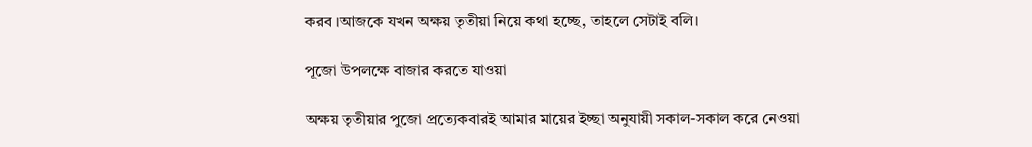করব ।আজকে যখন অক্ষয় তৃতীয়া নিয়ে কথা হচ্ছে, তাহলে সেটাই বলি।

পূজো উপলক্ষে বাজার করতে যাওয়া

অক্ষয় তৃতীয়ার পুজো প্রত্যেকবারই আমার মায়ের ইচ্ছা অনুযায়ী সকাল-সকাল করে নেওয়া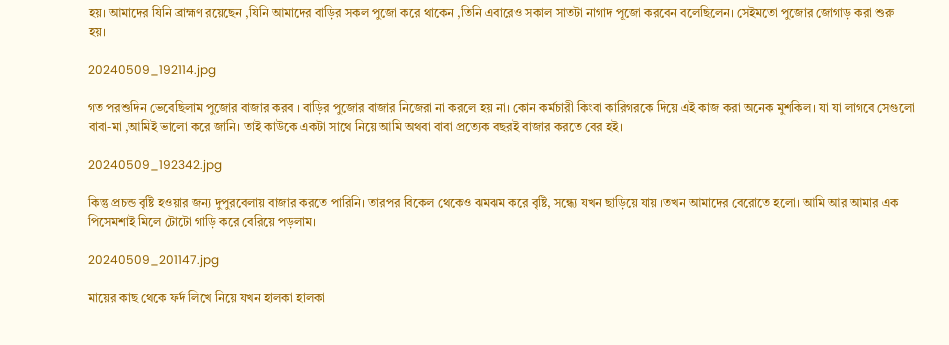হয়। আমাদের যিনি ব্রাহ্মণ রয়েছেন ,যিনি আমাদের বাড়ির সকল পুজো করে থাকেন ,তিনি এবারেও সকাল সাতটা নাগাদ পূজো করবেন বলেছিলেন। সেইমতো পুজোর জোগাড় করা শুরু হয়।

20240509_192114.jpg

গত পরশুদিন ভেবেছিলাম পুজোর বাজার করব । বাড়ির পুজোর বাজার নিজেরা না করলে হয় না। কোন কর্মচারী কিংবা কারিগরকে দিয়ে এই কাজ করা অনেক মুশকিল। যা যা লাগবে সেগুলো বাবা-মা ,আমিই ভালো করে জানি। তাই কাউকে একটা সাথে নিয়ে আমি অথবা বাবা প্রত্যেক বছরই বাজার করতে বের হই।

20240509_192342.jpg

কিন্তু প্রচন্ড বৃষ্টি হওয়ার জন্য দুপুরবেলায় বাজার করতে পারিনি। তারপর বিকেল থেকেও ঝমঝম করে বৃষ্টি, সন্ধ্যে যখন ছাড়িয়ে যায় ।তখন আমাদের বেরোতে হলো। আমি আর আমার এক পিসেমশাই মিলে টোটো গাড়ি করে বেরিয়ে পড়লাম।

20240509_201147.jpg

মায়ের কাছ থেকে ফর্দ লিখে নিয়ে যখন হালকা হালকা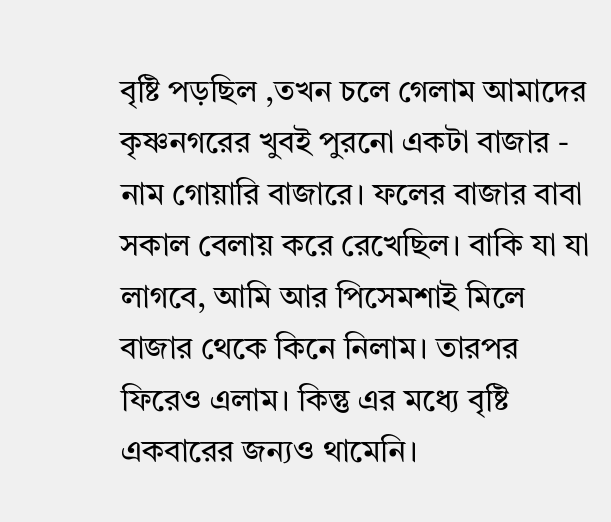বৃষ্টি পড়ছিল ,তখন চলে গেলাম আমাদের কৃষ্ণনগরের খুবই পুরনো একটা বাজার - নাম গোয়ারি বাজারে। ফলের বাজার বাবা সকাল বেলায় করে রেখেছিল। বাকি যা যা লাগবে, আমি আর পিসেমশাই মিলে বাজার থেকে কিনে নিলাম। তারপর ফিরেও এলাম। কিন্তু এর মধ্যে বৃষ্টি একবারের জন্যও থামেনি।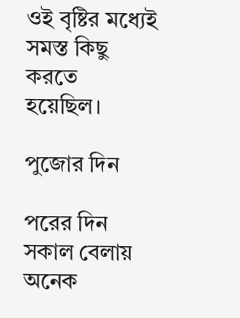ওই বৃষ্টির মধ্যেই সমস্ত কিছু করতে হয়েছিল।

পুজোর দিন

পরের দিন সকাল বেলায় অনেক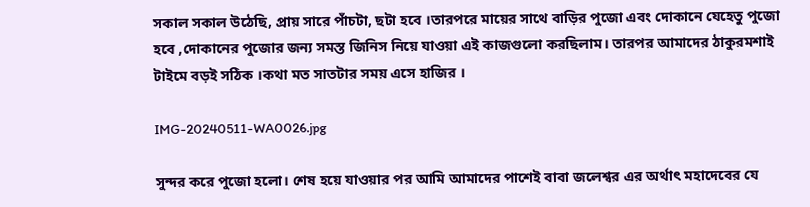সকাল সকাল উঠেছি, প্রায় সারে পাঁচটা, ছটা হবে ।তারপরে মায়ের সাথে বাড়ির পুজো এবং দোকানে যেহেতু পুজো হবে ,দোকানের পুজোর জন্য সমস্ত জিনিস নিয়ে যাওয়া এই কাজগুলো করছিলাম। তারপর আমাদের ঠাকুরমশাই টাইমে বড়ই সঠিক ।কথা মত সাতটার সময় এসে হাজির ।

IMG-20240511-WA0026.jpg

সুন্দর করে পুজো হলো। শেষ হয়ে যাওয়ার পর আমি আমাদের পাশেই বাবা জলেশ্বর এর অর্থাৎ মহাদেবের যে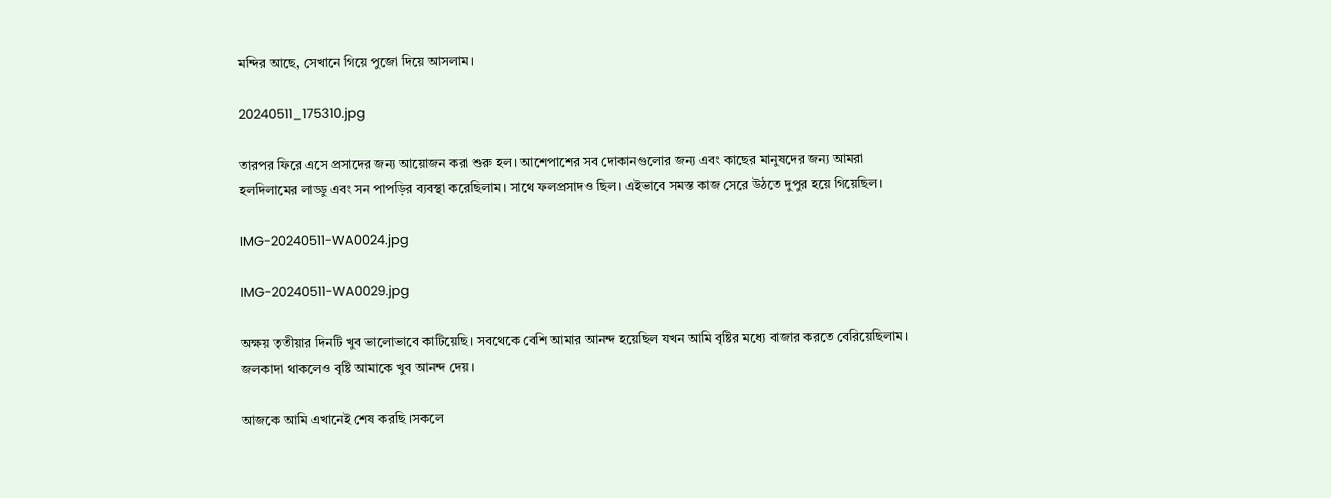মন্দির আছে, সেখানে গিয়ে পুজো দিয়ে আসলাম।

20240511_175310.jpg

তারপর ফিরে এসে প্রসাদের জন্য আয়োজন করা শুরু হল। আশেপাশের সব দোকানগুলোর জন্য এবং কাছের মানুষদের জন্য আমরা হলদিলামের লাড্ডু এবং সন পাপড়ির ব্যবস্থা করেছিলাম। সাথে ফলপ্রসাদও ছিল। এইভাবে সমস্ত কাজ সেরে উঠতে দুপুর হয়ে গিয়েছিল।

IMG-20240511-WA0024.jpg

IMG-20240511-WA0029.jpg

অক্ষয় তৃতীয়ার দিনটি খুব ভালোভাবে কাটিয়েছি। সবথেকে বেশি আমার আনন্দ হয়েছিল যখন আমি বৃষ্টির মধ্যে বাজার করতে বেরিয়েছিলাম। জলকাদা থাকলেও বৃষ্টি আমাকে খুব আনন্দ দেয়।

আজকে আমি এখানেই শেষ করছি ।সকলে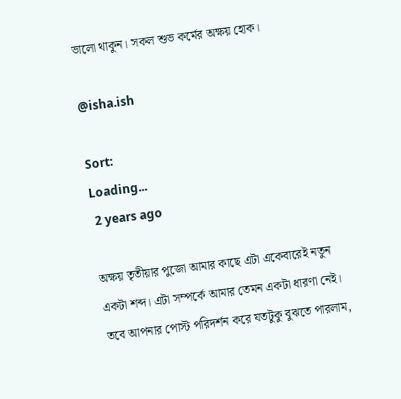ভালো থাকুন। সকল শুভ কর্মের অক্ষয় হোক।

@isha.ish

Sort:
Loading...
 2 years ago

অক্ষয় তৃতীয়ার পুজো আমার কাছে এটা একেবারেই নতুন একটা শব্দ। এটা সম্পর্কে আমার তেমন একটা ধারণা নেই। তবে আপনার পোস্ট পরিদর্শন করে যতটুকু বুঝতে পারলাম,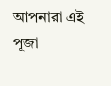আপনারা এই পূজা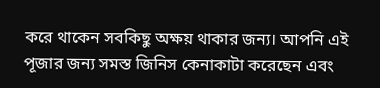করে থাকেন সবকিছু অক্ষয় থাকার জন্য। আপনি এই পূজার জন্য সমস্ত জিনিস কেনাকাটা করেছেন এবং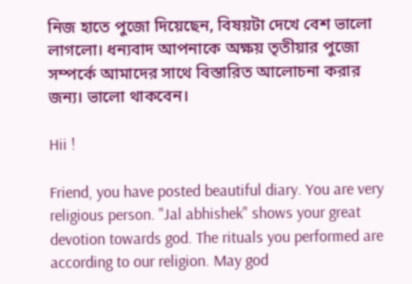নিজ হাতে পুজো দিয়েছেন, বিষয়টা দেখে বেশ ভালো লাগলো। ধন্যবাদ আপনাকে অক্ষয় তৃতীয়ার পুজো সম্পর্কে আমাদের সাথে বিস্তারিত আলোচনা করার জন্য। ভালো থাকবেন।

Hii !

Friend, you have posted beautiful diary. You are very religious person. "Jal abhishek" shows your great devotion towards god. The rituals you performed are according to our religion. May god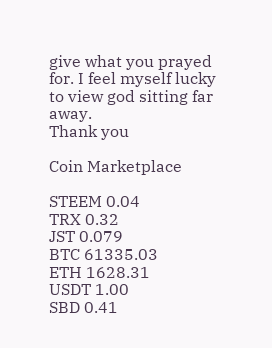give what you prayed for. I feel myself lucky to view god sitting far away.
Thank you

Coin Marketplace

STEEM 0.04
TRX 0.32
JST 0.079
BTC 61335.03
ETH 1628.31
USDT 1.00
SBD 0.41